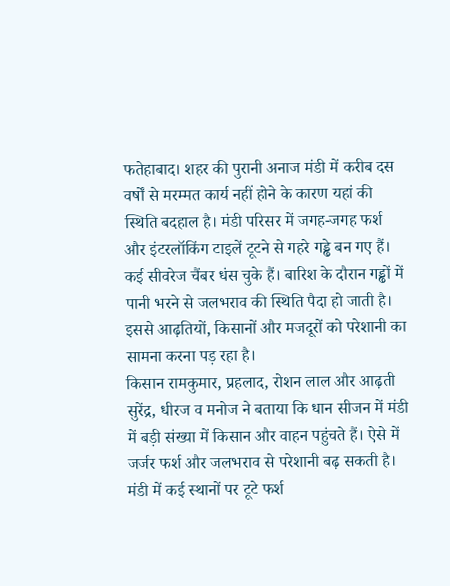फतेहाबाद। शहर की पुरानी अनाज मंडी में करीब दस वर्षों से मरम्मत कार्य नहीं होने के कारण यहां की स्थिति बदहाल है। मंडी परिसर में जगह-जगह फर्श और इंटरलॉकिंग टाइलें टूटने से गहरे गड्ढे बन गए हैं। कई सीवरेज चैंबर धंस चुके हैं। बारिश के दौरान गड्ढों में पानी भरने से जलभराव की स्थिति पैदा हो जाती है। इससे आढ़तियों, किसानों और मजदूरों को परेशानी का सामना करना पड़ रहा है।
किसान रामकुमार, प्रहलाद, रोशन लाल और आढ़ती सुरेंद्र, धीरज व मनोज ने बताया कि धान सीजन में मंडी में बड़ी संख्या में किसान और वाहन पहुंचते हैं। ऐसे में जर्जर फर्श और जलभराव से परेशानी बढ़ सकती है।
मंडी में कई स्थानों पर टूटे फर्श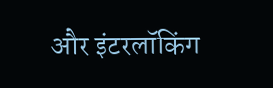और इंटरलॉकिंग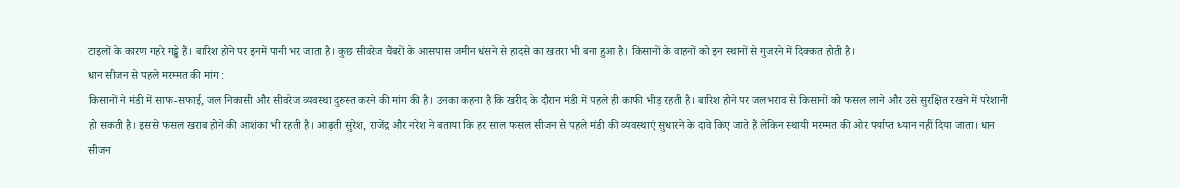टाइलों के कारण गहरे गड्ढे हैं। बारिश होने पर इनमें पानी भर जाता है। कुछ सीवरेज चैंबरों के आसपास जमीन धंसने से हादसे का खतरा भी बना हुआ है। किसानों के वाहनों को इन स्थानों से गुजरने में दिक्कत होती है।
धान सीजन से पहले मरम्मत की मांग :
किसानों ने मंडी में साफ-सफाई, जल निकासी और सीवरेज व्यवस्था दुरुस्त करने की मांग की है। उनका कहना है कि खरीद के दौरान मंडी में पहले ही काफी भीड़ रहती है। बारिश होने पर जलभराव से किसानों को फसल लाने और उसे सुरक्षित रखने में परेशानी हो सकती है। इससे फसल खराब होने की आशंका भी रहती है। आढ़ती सुरेश, राजेंद्र और नरेश ने बताया कि हर साल फसल सीजन से पहले मंडी की व्यवस्थाएं सुधारने के दावे किए जाते हैं लेकिन स्थायी मरम्मत की ओर पर्याप्त ध्यान नहीं दिया जाता। धान सीजन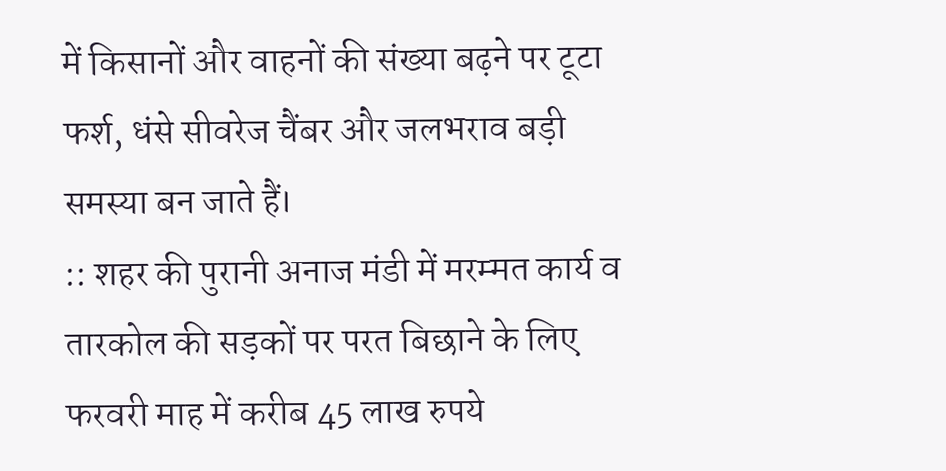में किसानों और वाहनों की संख्या बढ़ने पर टूटा फर्श, धंसे सीवरेज चैंबर और जलभराव बड़ी समस्या बन जाते हैं।
:: शहर की पुरानी अनाज मंडी में मरम्मत कार्य व तारकोल की सड़कों पर परत बिछाने के लिए फरवरी माह में करीब 45 लाख रुपये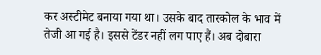कर अस्टीमेट बनाया गया था। उसके बाद तारकोल के भाव में तेजी आ गई है। इससे टेंडर नहीं लग पाए हैं। अब दोबारा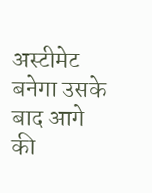अस्टीमेट बनेगा उसके बाद आगे की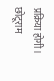प्रक्रिया होगी।
छोटूराम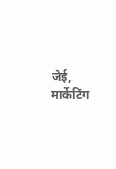जेई, मार्केटिंग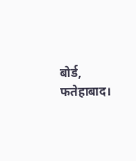बोर्ड, फतेहाबाद।